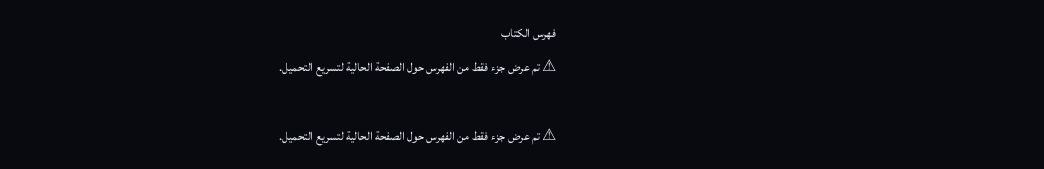فهرس الكتاب
⚠ تم عرض جزء فقط من الفهرس حول الصفحة الحالية لتسريع التحميل.

⚠ تم عرض جزء فقط من الفهرس حول الصفحة الحالية لتسريع التحميل.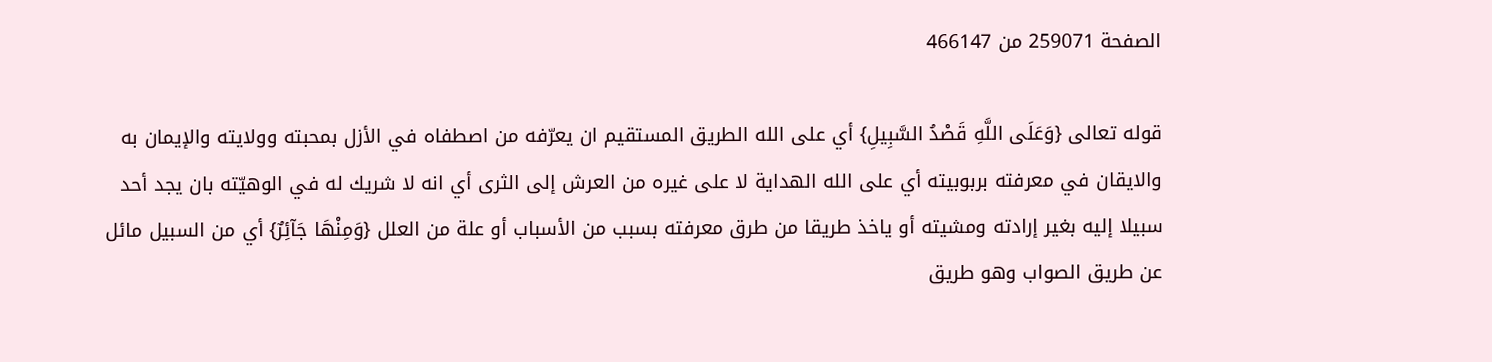الصفحة 259071 من 466147

قوله تعالى {وَعَلَى اللَّهِ قَصْدُ السَّبِيلِ} أي على الله الطريق المستقيم ان يعرّفه من اصطفاه في الأزل بمحبته وولايته والإيمان به والايقان في معرفته بربوبيته أي على الله الهداية لا على غيره من العرش إلى الثرى أي انه لا شريك له في الوهيّته بان يجد أحد سبيلا إليه بغير إرادته ومشيته أو ياخذ طريقا من طرق معرفته بسبب من الأسباب أو علة من العلل {وَمِنْهَا جَآئِرٌ} أي من السبيل مائل عن طريق الصواب وهو طريق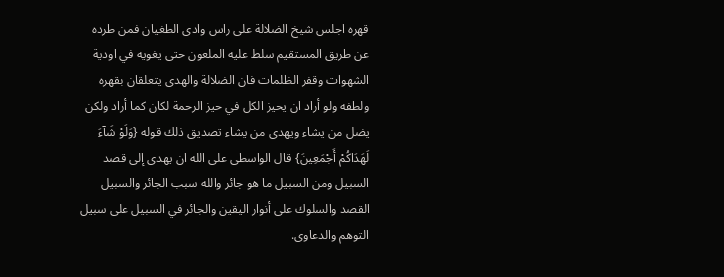قهره اجلس شيخ الضلالة على راس وادى الطغيان فمن طرده عن طريق المستقيم سلط عليه الملعون حتى يغويه في اودية الشهوات وقفر الظلمات فان الضلالة والهدى يتعلقان بقهره ولطفه ولو أراد ان يحيز الكل في حيز الرحمة لكان كما أراد ولكن يضل من يشاء ويهدى من يشاء تصديق ذلك قوله {وَلَوْ شَآءَ لَهَدَاكُمْ أَجْمَعِينَ} قال الواسطى على الله ان يهدى إلى قصد السبيل ومن السبيل ما هو جائر والله سبب الجائر والسبيل القصد والسلوك على أنوار اليقين والجائر في السبيل على سبيل التوهم والدعاوى.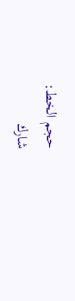حجم الخط:
شارك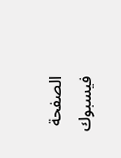الصفحة
فيسبوك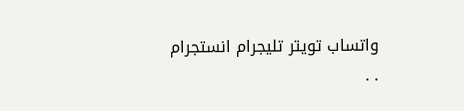واتساب تويتر تليجرام انستجرام
. .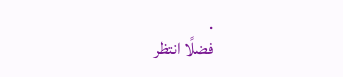.
فضلًا انتظر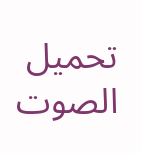تحميل الصوت